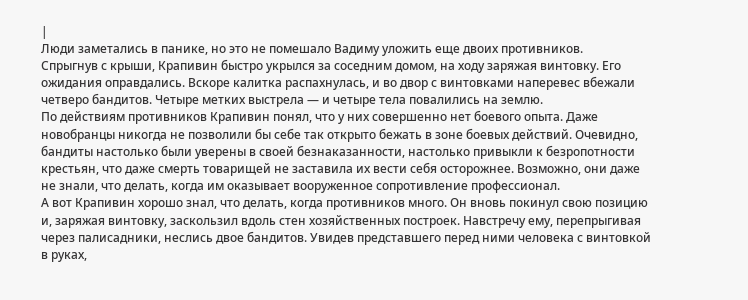|
Люди заметались в панике, но это не помешало Вадиму уложить еще двоих противников.
Спрыгнув с крыши, Крапивин быстро укрылся за соседним домом, на ходу заряжая винтовку. Его ожидания оправдались. Вскоре калитка распахнулась, и во двор с винтовками наперевес вбежали четверо бандитов. Четыре метких выстрела — и четыре тела повалились на землю.
По действиям противников Крапивин понял, что у них совершенно нет боевого опыта. Даже новобранцы никогда не позволили бы себе так открыто бежать в зоне боевых действий. Очевидно, бандиты настолько были уверены в своей безнаказанности, настолько привыкли к безропотности крестьян, что даже смерть товарищей не заставила их вести себя осторожнее. Возможно, они даже не знали, что делать, когда им оказывает вооруженное сопротивление профессионал.
А вот Крапивин хорошо знал, что делать, когда противников много. Он вновь покинул свою позицию и, заряжая винтовку, заскользил вдоль стен хозяйственных построек. Навстречу ему, перепрыгивая через палисадники, неслись двое бандитов. Увидев представшего перед ними человека с винтовкой в руках,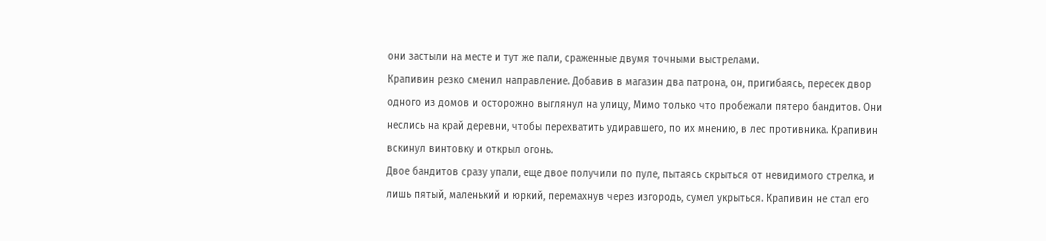они застыли на месте и тут же пали, сраженные двумя точными выстрелами.
Крапивин резко сменил направление. Добавив в магазин два патрона, он, пригибаясь, пересек двор одного из домов и осторожно выглянул на улицу, Мимо только что пробежали пятеро бандитов. Они неслись на край деревни, чтобы перехватить удиравшего, по их мнению, в лес противника. Крапивин вскинул винтовку и открыл огонь.
Двое бандитов сразу упали, еще двое получили по пуле, пытаясь скрыться от невидимого стрелка, и лишь пятый, маленький и юркий, перемахнув через изгородь, сумел укрыться. Крапивин не стал его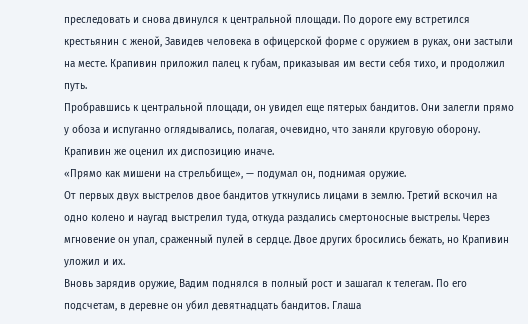преследовать и снова двинулся к центральной площади. По дороге ему встретился крестьянин с женой, Завидев человека в офицерской форме с оружием в руках, они застыли на месте. Крапивин приложил палец к губам, приказывая им вести себя тихо, и продолжил путь.
Пробравшись к центральной площади, он увидел еще пятерых бандитов. Они залегли прямо у обоза и испуганно оглядывались, полагая, очевидно, что заняли круговую оборону. Крапивин же оценил их диспозицию иначе.
«Прямо как мишени на стрельбище», — подумал он, поднимая оружие.
От первых двух выстрелов двое бандитов уткнулись лицами в землю. Третий вскочил на одно колено и наугад выстрелил туда, откуда раздались смертоносные выстрелы. Через мгновение он упал, сраженный пулей в сердце. Двое других бросились бежать, но Крапивин уложил и их.
Вновь зарядив оружие, Вадим поднялся в полный рост и зашагал к телегам. По его подсчетам, в деревне он убил девятнадцать бандитов. Глаша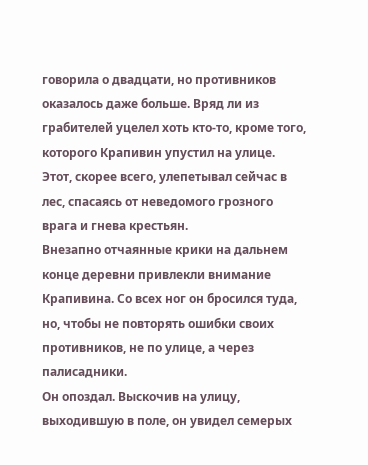говорила о двадцати, но противников оказалось даже больше. Вряд ли из грабителей уцелел хоть кто-то, кроме того, которого Крапивин упустил на улице. Этот, скорее всего, улепетывал сейчас в лес, спасаясь от неведомого грозного врага и гнева крестьян.
Внезапно отчаянные крики на дальнем конце деревни привлекли внимание Крапивина. Со всех ног он бросился туда, но, чтобы не повторять ошибки своих противников, не по улице, а через палисадники.
Он опоздал. Выскочив на улицу, выходившую в поле, он увидел семерых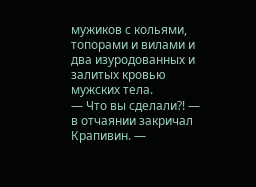мужиков с кольями, топорами и вилами и два изуродованных и залитых кровью мужских тела.
— Что вы сделали?! — в отчаянии закричал Крапивин. —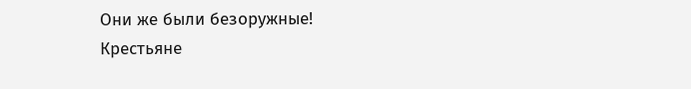Они же были безоружные!
Крестьяне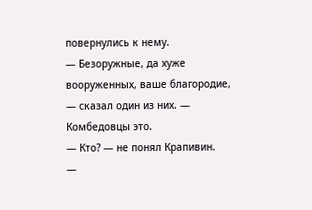повернулись к нему.
— Безоружные, да хуже вооруженных, ваше благородие, — сказал один из них. — Комбедовцы это.
— Кто? — не понял Крапивин.
—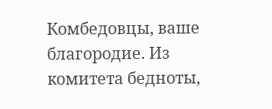Комбедовцы, ваше благородие. Из комитета бедноты,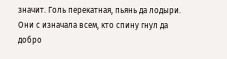значит. Голь перекатная, пьянь да лодыри. Они с изначала всем, кто спину гнул да добро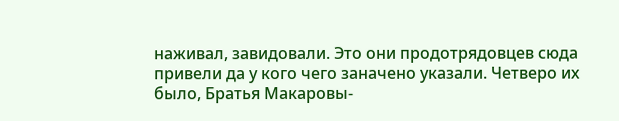наживал, завидовали. Это они продотрядовцев сюда привели да у кого чего заначено указали. Четверо их было, Братья Макаровы-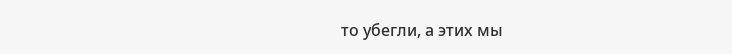то убегли, а этих мы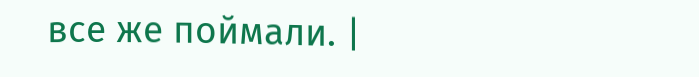все же поймали. |